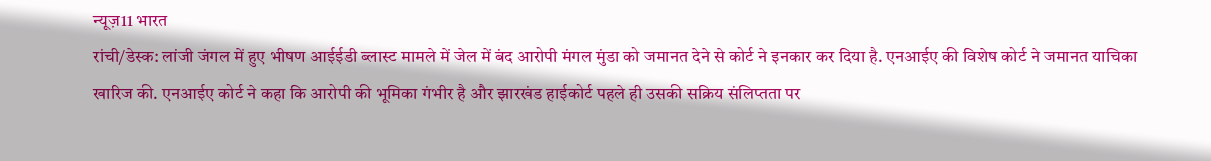न्यूज़11 भारत
रांची/डेस्क: लांजी जंगल में हुए भीषण आईईडी ब्लास्ट मामले में जेल में बंद आरोपी मंगल मुंडा को जमानत देने से कोर्ट ने इनकार कर दिया है. एनआईए की विशेष कोर्ट ने जमानत याचिका खारिज की. एनआईए कोर्ट ने कहा कि आरोपी की भूमिका गंभीर है और झारखंड हाईकोर्ट पहले ही उसकी सक्रिय संलिप्तता पर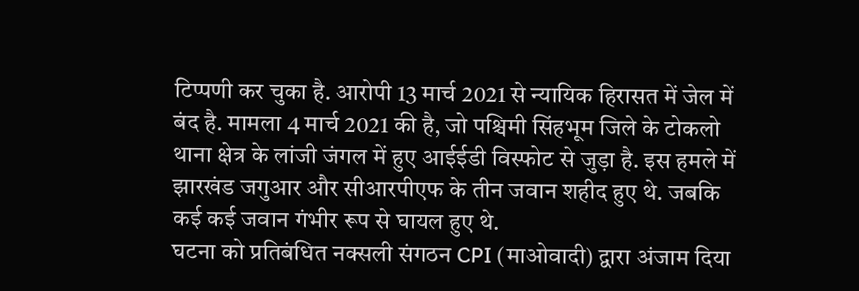टिप्पणी कर चुका है. आरोपी 13 मार्च 2021 से न्यायिक हिरासत में जेल में बंद है. मामला 4 मार्च 2021 की है, जो पश्चिमी सिंहभूम जिले के टोकलो थाना क्षेत्र के लांजी जंगल में हुए आईईडी विस्फोट से जुड़ा है. इस हमले में झारखंड जगुआर और सीआरपीएफ के तीन जवान शहीद हुए थे. जबकि कई कई जवान गंभीर रूप से घायल हुए थे.
घटना को प्रतिबंधित नक्सली संगठन CPI (माओवादी) द्वारा अंजाम दिया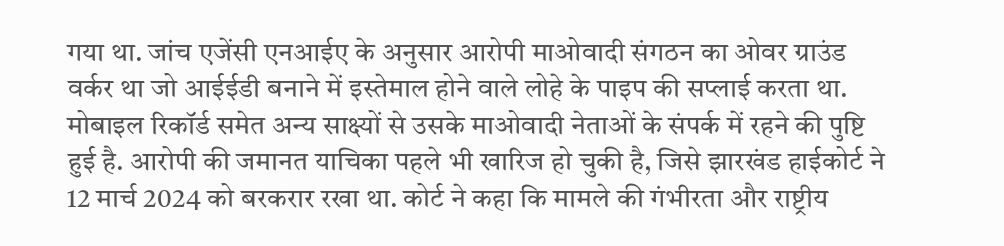गया था. जांच एजेंसी एनआईए के अनुसार आरोपी माओवादी संगठन का ओवर ग्राउंड वर्कर था जो आईईडी बनाने में इस्तेमाल होने वाले लोहे के पाइप की सप्लाई करता था. मोबाइल रिकॉर्ड समेत अन्य साक्ष्यों से उसके माओवादी नेताओं के संपर्क में रहने की पुष्टि हुई है. आरोपी की जमानत याचिका पहले भी खारिज हो चुकी है, जिसे झारखंड हाईकोर्ट ने 12 मार्च 2024 को बरकरार रखा था. कोर्ट ने कहा कि मामले की गंभीरता और राष्ट्रीय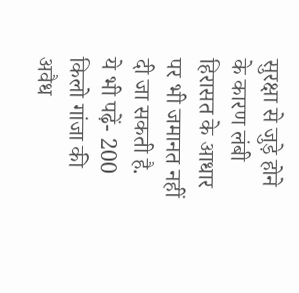सुरक्षा से जुड़े होने के कारण लंबी हिरासत के आधार पर भी जमानत नहीं दी जा सकती है.
ये भी पढ़ें- 200 किलो गांजा की अवैध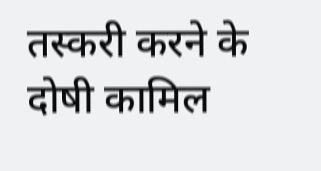तस्करी करने के दोषी कामिल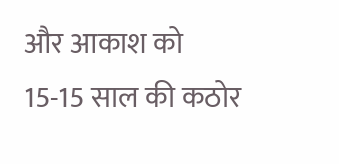और आकाश को 15-15 साल की कठोर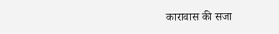कारावास की सजा